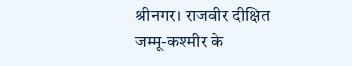श्रीनगर। राजवीर दीक्षित
जम्मू-कश्मीर के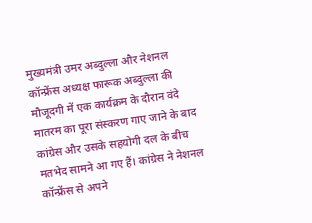मुख्यमंत्री उमर अब्दुल्ला और नेशनल कॉन्फ्रेंस अध्यक्ष फारूक अब्दुल्ला की मौजूदगी में एक कार्यक्रम के दौरान वंदे मातरम का पूरा संस्करण गाए जाने के बाद कांग्रेस और उसके सहयोगी दल के बीच मतभेद सामने आ गए हैं। कांग्रेस ने नेशनल कॉन्फ्रेंस से अपने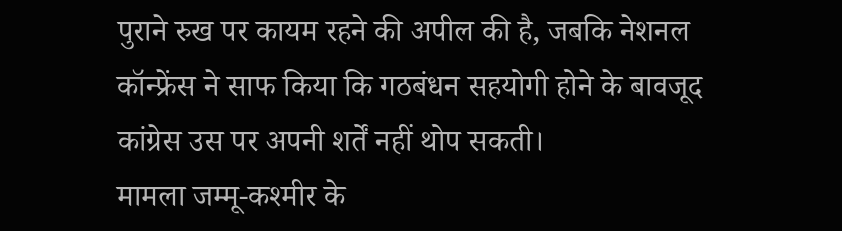पुराने रुख पर कायम रहने की अपील की है, जबकि नेशनल कॉन्फ्रेंस ने साफ किया कि गठबंधन सहयोगी होने के बावजूद कांग्रेस उस पर अपनी शर्तें नहीं थोप सकती।
मामला जम्मू-कश्मीर के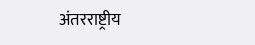अंतरराष्ट्रीय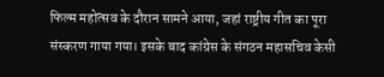फिल्म महोत्सव के दौरान सामने आया, जहां राष्ट्रीय गीत का पूरा संस्करण गाया गया। इसके बाद कांग्रेस के संगठन महासचिव केसी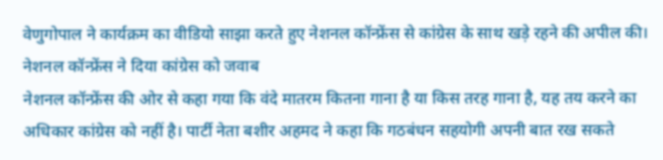वेणुगोपाल ने कार्यक्रम का वीडियो साझा करते हुए नेशनल कॉन्फ्रेंस से कांग्रेस के साथ खड़े रहने की अपील की।
नेशनल कॉन्फ्रेंस ने दिया कांग्रेस को जवाब
नेशनल कॉन्फ्रेंस की ओर से कहा गया कि वंदे मातरम कितना गाना है या किस तरह गाना है, यह तय करने का अधिकार कांग्रेस को नहीं है। पार्टी नेता बशीर अहमद ने कहा कि गठबंधन सहयोगी अपनी बात रख सकते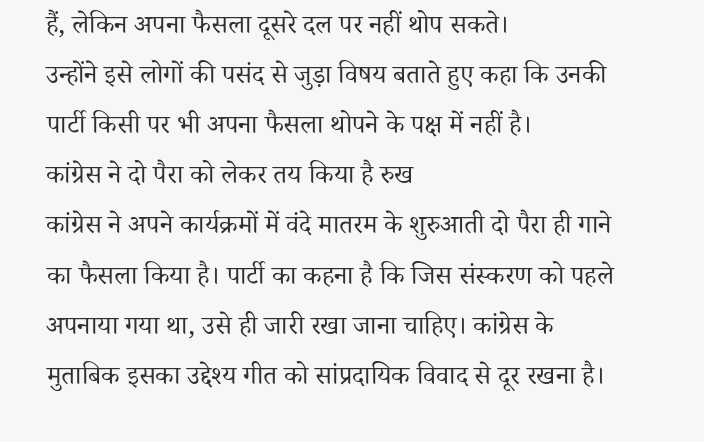हैं, लेकिन अपना फैसला दूसरे दल पर नहीं थोप सकते।
उन्होंने इसे लोगों की पसंद से जुड़ा विषय बताते हुए कहा कि उनकी पार्टी किसी पर भी अपना फैसला थोपने के पक्ष में नहीं है।
कांग्रेस ने दो पैरा को लेकर तय किया है रुख
कांग्रेस ने अपने कार्यक्रमों में वंदे मातरम के शुरुआती दो पैरा ही गाने का फैसला किया है। पार्टी का कहना है कि जिस संस्करण को पहले अपनाया गया था, उसे ही जारी रखा जाना चाहिए। कांग्रेस के मुताबिक इसका उद्देश्य गीत को सांप्रदायिक विवाद से दूर रखना है।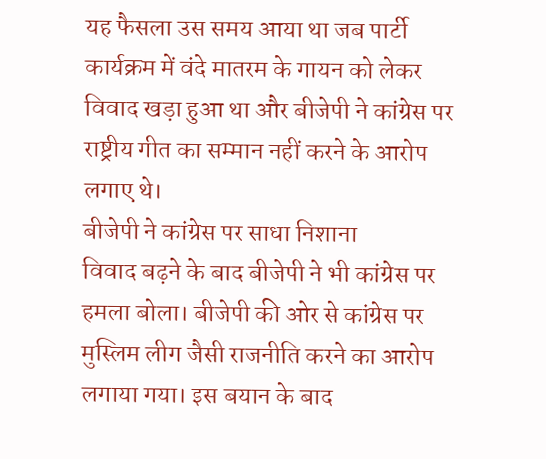यह फैसला उस समय आया था जब पार्टी कार्यक्रम में वंदे मातरम के गायन को लेकर विवाद खड़ा हुआ था और बीजेपी ने कांग्रेस पर राष्ट्रीय गीत का सम्मान नहीं करने के आरोप लगाए थे।
बीजेपी ने कांग्रेस पर साधा निशाना
विवाद बढ़ने के बाद बीजेपी ने भी कांग्रेस पर हमला बोला। बीजेपी की ओर से कांग्रेस पर मुस्लिम लीग जैसी राजनीति करने का आरोप लगाया गया। इस बयान के बाद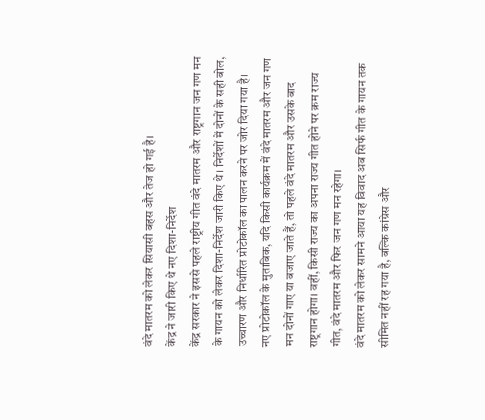वंदे मातरम को लेकर सियासी बहस और तेज हो गई है।
केंद्र ने जारी किए थे नए दिशा-निर्देश
केंद्र सरकार ने इससे पहले राष्ट्रीय गीत वंदे मातरम और राष्ट्रगान जन गण मन के गायन को लेकर दिशा-निर्देश जारी किए थे। निर्देशों में दोनों के सही बोल, उच्चारण और निर्धारित प्रोटोकॉल का पालन करने पर जोर दिया गया है।
नए प्रोटोकॉल के मुताबिक, यदि किसी कार्यक्रम में वंदे मातरम और जन गण मन दोनों गाए या बजाए जाते हैं, तो पहले वंदे मातरम और उसके बाद राष्ट्रगान होगा। वहीं, किसी राज्य का अपना राज्य गीत होने पर क्रम राज्य गीत, वंदे मातरम और फिर जन गण मन रहेगा।
वंदे मातरम को लेकर सामने आया यह विवाद अब सिर्फ गीत के गायन तक सीमित नहीं रह गया है, बल्कि कांग्रेस और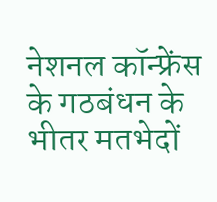नेशनल कॉन्फ्रेंस के गठबंधन के भीतर मतभेदों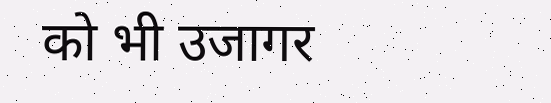को भी उजागर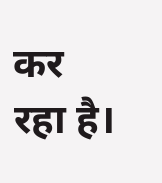कर रहा है।